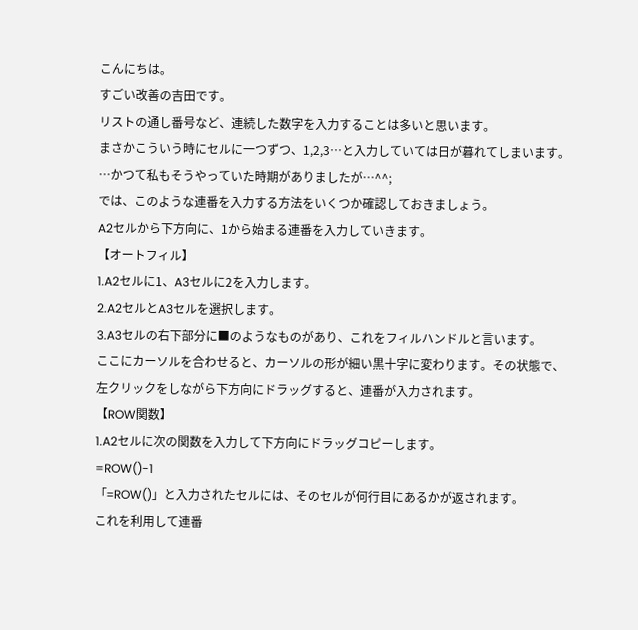こんにちは。
すごい改善の吉田です。
リストの通し番号など、連続した数字を入力することは多いと思います。
まさかこういう時にセルに一つずつ、1,2,3…と入力していては日が暮れてしまいます。
…かつて私もそうやっていた時期がありましたが…^^;
では、このような連番を入力する方法をいくつか確認しておきましょう。
A2セルから下方向に、1から始まる連番を入力していきます。
【オートフィル】
1.A2セルに1、A3セルに2を入力します。
2.A2セルとA3セルを選択します。
3.A3セルの右下部分に■のようなものがあり、これをフィルハンドルと言います。
ここにカーソルを合わせると、カーソルの形が細い黒十字に変わります。その状態で、左クリックをしながら下方向にドラッグすると、連番が入力されます。
【ROW関数】
1.A2セルに次の関数を入力して下方向にドラッグコピーします。
=ROW()-1
「=ROW()」と入力されたセルには、そのセルが何行目にあるかが返されます。
これを利用して連番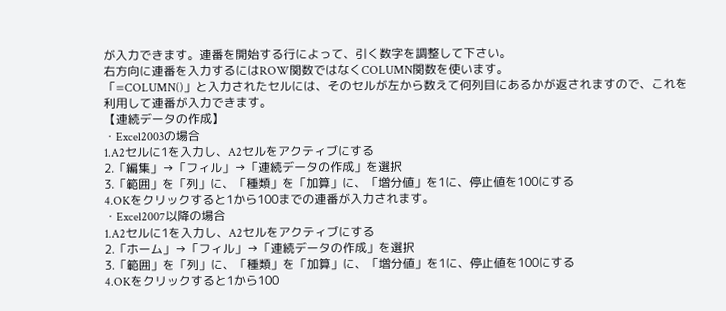が入力できます。連番を開始する行によって、引く数字を調整して下さい。
右方向に連番を入力するにはROW関数ではなくCOLUMN関数を使います。
「=COLUMN()」と入力されたセルには、そのセルが左から数えて何列目にあるかが返されますので、これを利用して連番が入力できます。
【連続データの作成】
・Excel2003の場合
1.A2セルに1を入力し、A2セルをアクティブにする
2.「編集」→「フィル」→「連続データの作成」を選択
3.「範囲」を「列」に、「種類」を「加算」に、「増分値」を1に、停止値を100にする
4.OKをクリックすると1から100までの連番が入力されます。
・Excel2007以降の場合
1.A2セルに1を入力し、A2セルをアクティブにする
2.「ホーム」→「フィル」→「連続データの作成」を選択
3.「範囲」を「列」に、「種類」を「加算」に、「増分値」を1に、停止値を100にする
4.OKをクリックすると1から100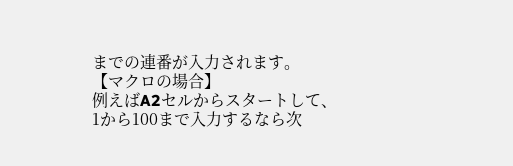までの連番が入力されます。
【マクロの場合】
例えばA2セルからスタートして、
1から100まで入力するなら次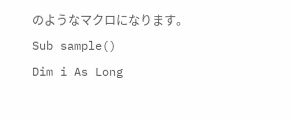のようなマクロになります。
Sub sample()
Dim i As Long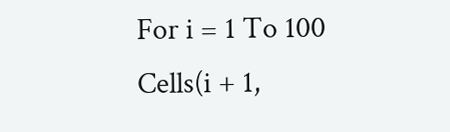For i = 1 To 100
Cells(i + 1,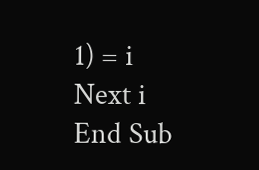1) = i
Next i
End Sub